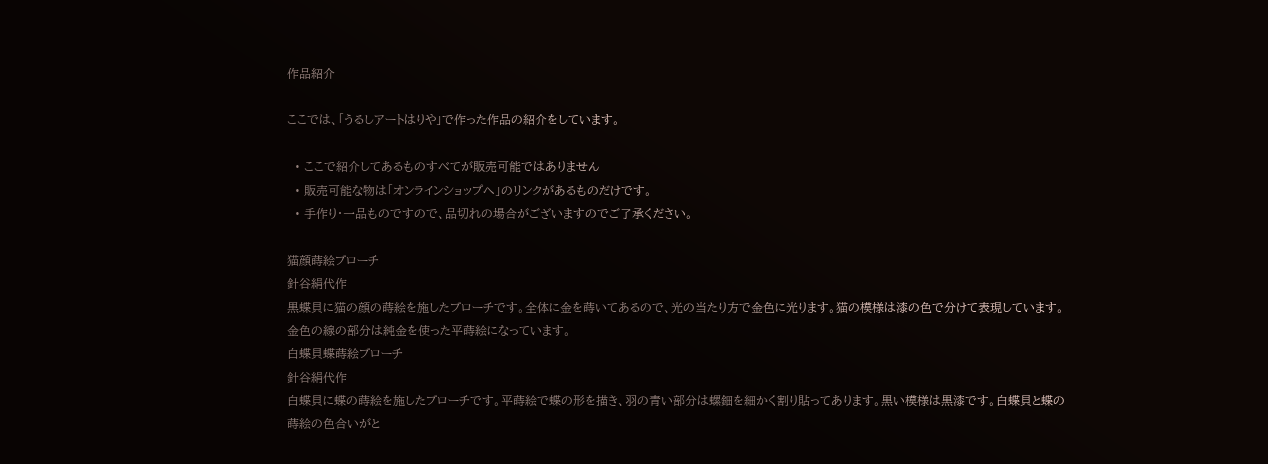作品紹介

ここでは、「うるしアートはりや」で作った作品の紹介をしています。

  • ここで紹介してあるものすべてが販売可能ではありません
  • 販売可能な物は「オンラインショップへ」のリンクがあるものだけです。
  • 手作り・一品ものですので、品切れの場合がございますのでご了承ください。

猫顔蒔絵ブローチ
針谷絹代作
黒蝶貝に猫の顔の蒔絵を施したブローチです。全体に金を蒔いてあるので、光の当たり方で金色に光ります。猫の模様は漆の色で分けて表現しています。金色の線の部分は純金を使った平蒔絵になっています。
白蝶貝蝶蒔絵ブローチ
針谷絹代作
白蝶貝に蝶の蒔絵を施したブローチです。平蒔絵で蝶の形を描き、羽の青い部分は螺鈿を細かく割り貼ってあります。黒い模様は黒漆です。白蝶貝と蝶の蒔絵の色合いがと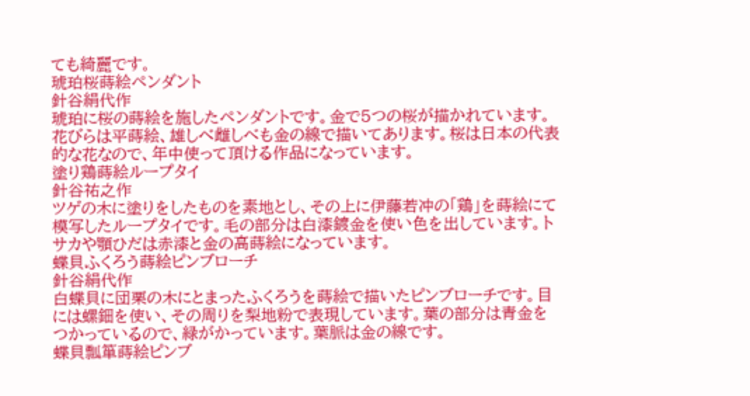ても綺麗です。
琥珀桜蒔絵ペンダント
針谷絹代作
琥珀に桜の蒔絵を施したペンダントです。金で5つの桜が描かれています。花びらは平蒔絵、雄しべ雌しべも金の線で描いてあります。桜は日本の代表的な花なので、年中使って頂ける作品になっています。
塗り鶏蒔絵ループタイ
針谷祐之作
ツゲの木に塗りをしたものを素地とし、その上に伊藤若冲の「鶏」を蒔絵にて模写したループタイです。毛の部分は白漆鍍金を使い色を出しています。トサカや顎ひだは赤漆と金の高蒔絵になっています。
蝶貝ふくろう蒔絵ピンブローチ
針谷絹代作
白蝶貝に団栗の木にとまったふくろうを蒔絵で描いたピンブローチです。目には螺鈿を使い、その周りを梨地粉で表現しています。葉の部分は青金をつかっているので、緑がかっています。葉脈は金の線です。
蝶貝瓢箪蒔絵ピンブ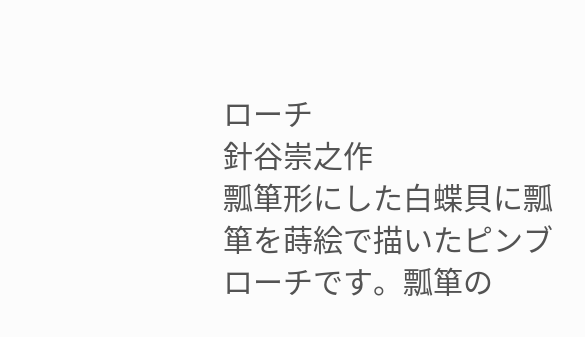ローチ
針谷崇之作
瓢箪形にした白蝶貝に瓢箪を蒔絵で描いたピンブローチです。瓢箪の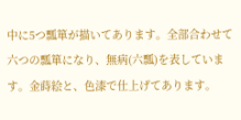中に5つ瓢箪が描いてあります。全部合わせて六つの瓢箪になり、無病(六瓢)を表しています。金蒔絵と、色漆で仕上げてあります。